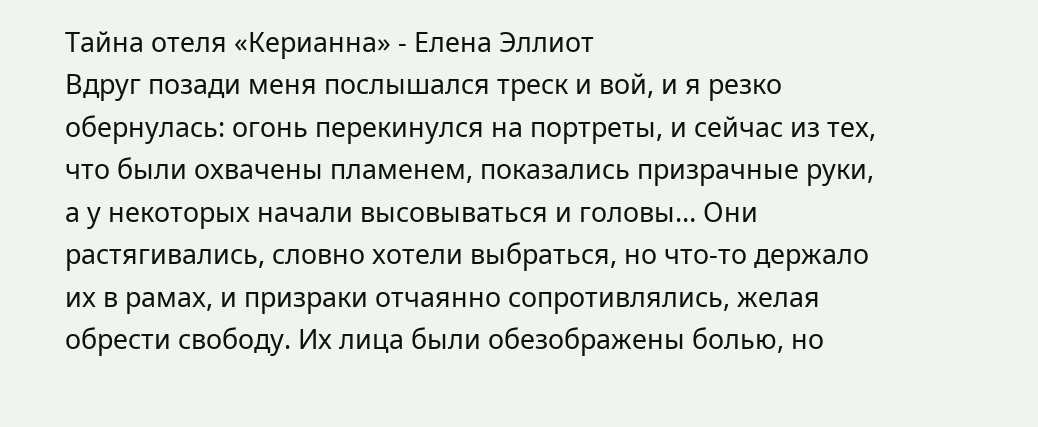Тайна отеля «Керианна» - Елена Эллиот
Вдруг позади меня послышался треск и вой, и я резко обернулась: огонь перекинулся на портреты, и сейчас из тех, что были охвачены пламенем, показались призрачные руки, а у некоторых начали высовываться и головы… Они растягивались, словно хотели выбраться, но что-то держало их в рамах, и призраки отчаянно сопротивлялись, желая обрести свободу. Их лица были обезображены болью, но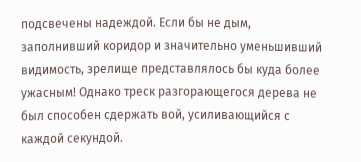подсвечены надеждой. Если бы не дым, заполнивший коридор и значительно уменьшивший видимость, зрелище представлялось бы куда более ужасным! Однако треск разгорающегося дерева не был способен сдержать вой, усиливающийся с каждой секундой.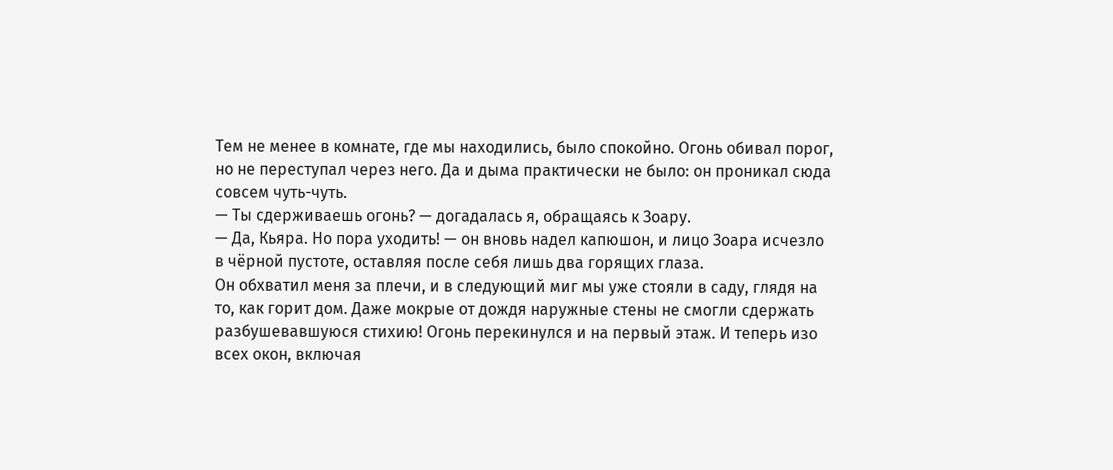Тем не менее в комнате, где мы находились, было спокойно. Огонь обивал порог, но не переступал через него. Да и дыма практически не было: он проникал сюда совсем чуть-чуть.
— Ты сдерживаешь огонь? — догадалась я, обращаясь к Зоару.
— Да, Кьяра. Но пора уходить! — он вновь надел капюшон, и лицо Зоара исчезло в чёрной пустоте, оставляя после себя лишь два горящих глаза.
Он обхватил меня за плечи, и в следующий миг мы уже стояли в саду, глядя на то, как горит дом. Даже мокрые от дождя наружные стены не смогли сдержать разбушевавшуюся стихию! Огонь перекинулся и на первый этаж. И теперь изо всех окон, включая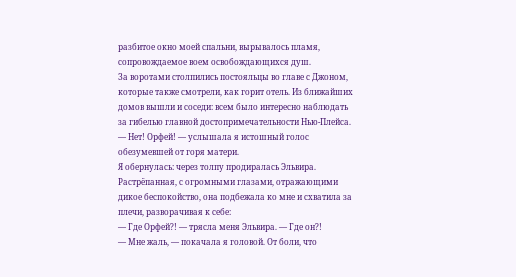разбитое окно моей спальни, вырывалось пламя, сопровождаемое воем освобождающихся душ.
За воротами столпились постояльцы во главе с Джоном, которые также смотрели, как горит отель. Из ближайших домов вышли и соседи: всем было интересно наблюдать за гибелью главной достопримечательности Нью-Плейса.
— Нет! Орфей! — услышала я истошный голос обезумевшей от горя матери.
Я обернулась: через толпу продиралась Эльвира. Растрёпанная, с огромными глазами, отражающими дикое беспокойство, она подбежала ко мне и схватила за плечи, разворачивая к себе:
— Где Орфей?! — трясла меня Эльвира. — Где он?!
— Мне жаль, — покачала я головой. От боли, что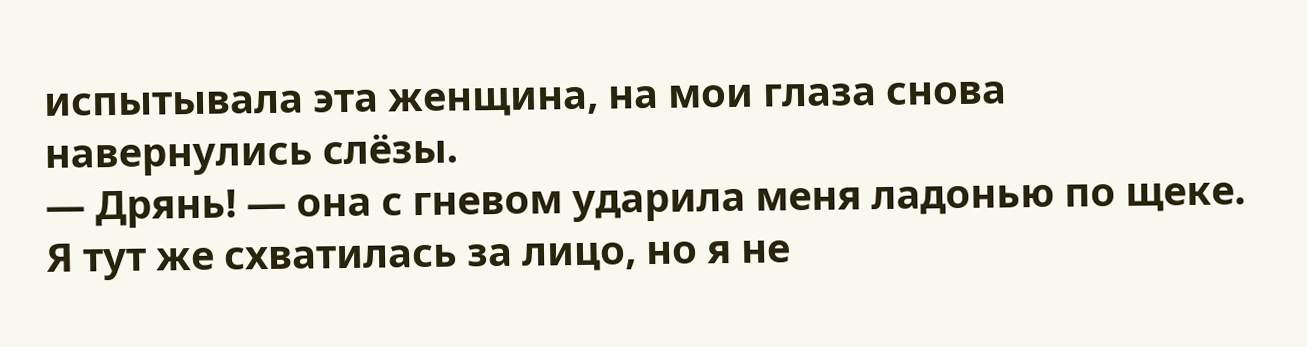испытывала эта женщина, на мои глаза снова навернулись слёзы.
— Дрянь! — она с гневом ударила меня ладонью по щеке. Я тут же схватилась за лицо, но я не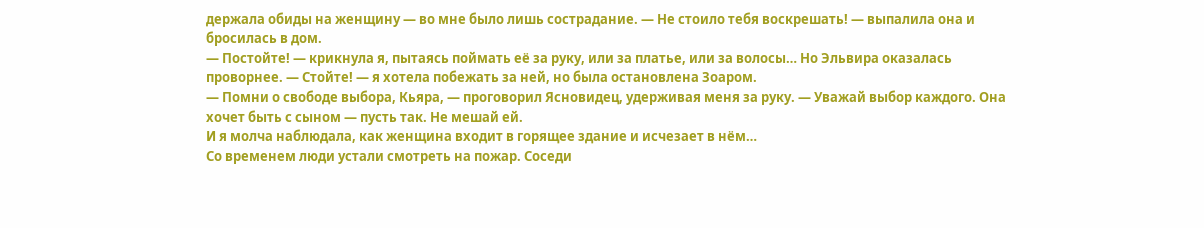держала обиды на женщину — во мне было лишь сострадание. — Не стоило тебя воскрешать! — выпалила она и бросилась в дом.
— Постойте! — крикнула я, пытаясь поймать её за руку, или за платье, или за волосы… Но Эльвира оказалась проворнее. — Стойте! — я хотела побежать за ней, но была остановлена Зоаром.
— Помни о свободе выбора, Кьяра, — проговорил Ясновидец, удерживая меня за руку. — Уважай выбор каждого. Она хочет быть с сыном — пусть так. Не мешай ей.
И я молча наблюдала, как женщина входит в горящее здание и исчезает в нём…
Со временем люди устали смотреть на пожар. Соседи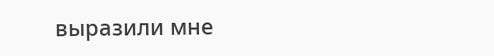выразили мне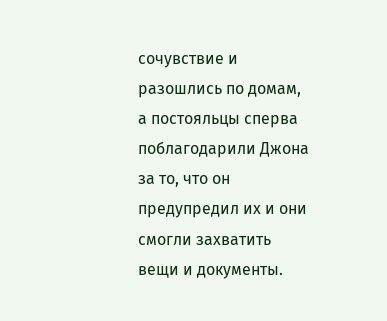сочувствие и разошлись по домам, а постояльцы сперва поблагодарили Джона за то, что он предупредил их и они смогли захватить вещи и документы.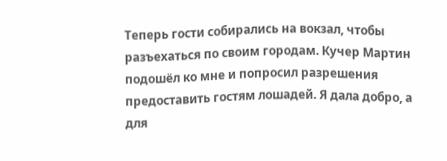Теперь гости собирались на вокзал, чтобы разъехаться по своим городам. Кучер Мартин подошёл ко мне и попросил разрешения предоставить гостям лошадей. Я дала добро, а для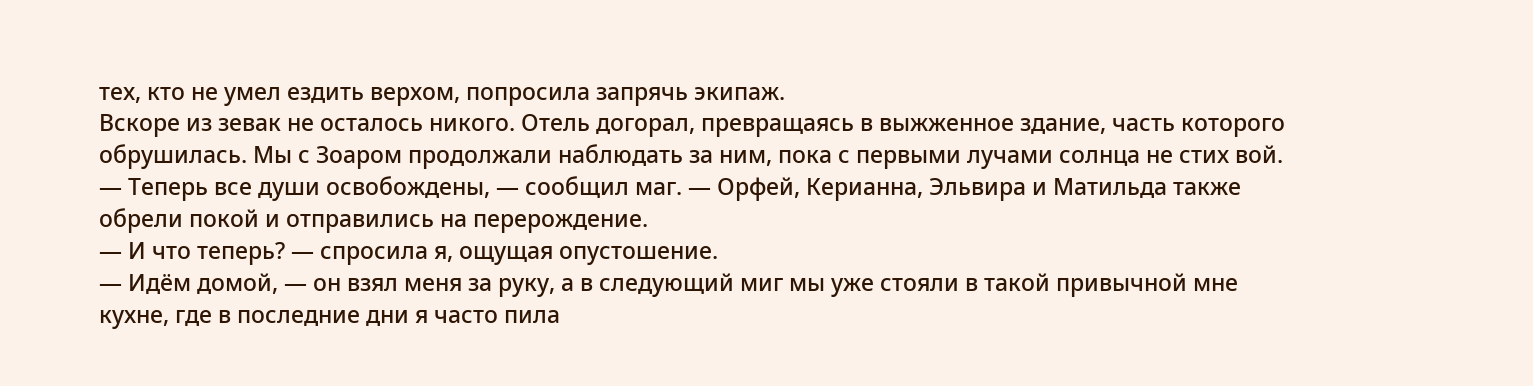тех, кто не умел ездить верхом, попросила запрячь экипаж.
Вскоре из зевак не осталось никого. Отель догорал, превращаясь в выжженное здание, часть которого обрушилась. Мы с Зоаром продолжали наблюдать за ним, пока с первыми лучами солнца не стих вой.
— Теперь все души освобождены, — сообщил маг. — Орфей, Керианна, Эльвира и Матильда также обрели покой и отправились на перерождение.
— И что теперь? — спросила я, ощущая опустошение.
— Идём домой, — он взял меня за руку, а в следующий миг мы уже стояли в такой привычной мне кухне, где в последние дни я часто пила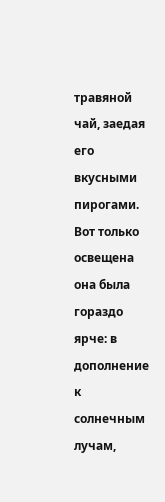травяной чай, заедая его вкусными пирогами. Вот только освещена она была гораздо ярче: в дополнение к солнечным лучам,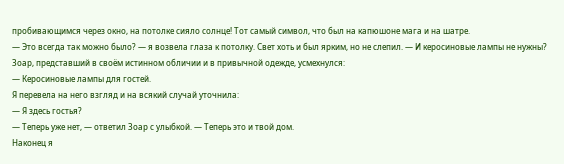пробивающимся через окно, на потолке сияло солнце! Тот самый символ, что был на капюшоне мага и на шатре.
— Это всегда так можно было? — я возвела глаза к потолку. Свет хоть и был ярким, но не слепил. — И керосиновые лампы не нужны?
Зоар, представший в своём истинном обличии и в привычной одежде, усмехнулся:
— Керосиновые лампы для гостей.
Я перевела на него взгляд и на всякий случай уточнила:
— Я здесь гостья?
— Теперь уже нет, — ответил Зоар с улыбкой. — Теперь это и твой дом.
Наконец я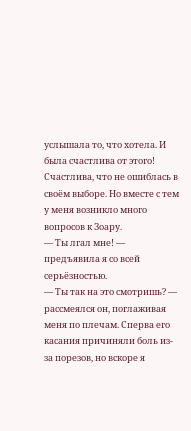услышала то, что хотела. И была счастлива от этого! Счастлива, что не ошиблась в своём выборе. Но вместе с тем у меня возникло много вопросов к Зоару.
— Ты лгал мне! — предъявила я со всей серьёзностью.
— Ты так на это смотришь? — рассмеялся он, поглаживая меня по плечам. Сперва его касания причиняли боль из-за порезов, но вскоре я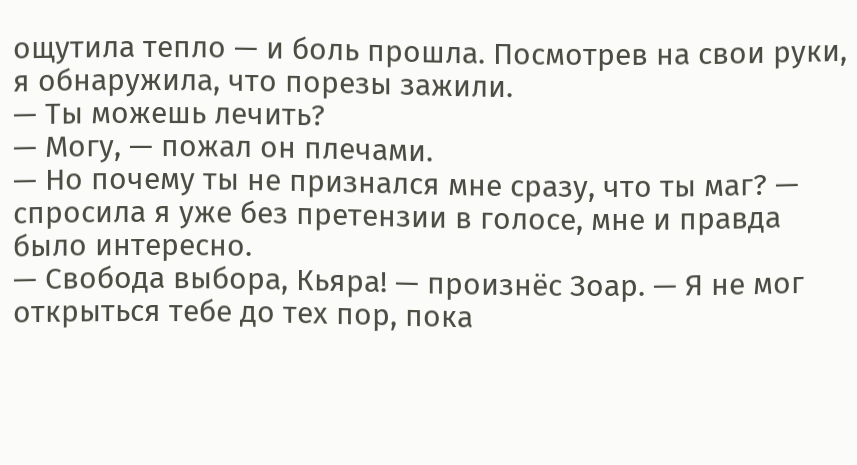ощутила тепло — и боль прошла. Посмотрев на свои руки, я обнаружила, что порезы зажили.
— Ты можешь лечить?
— Могу, — пожал он плечами.
— Но почему ты не признался мне сразу, что ты маг? — спросила я уже без претензии в голосе, мне и правда было интересно.
— Свобода выбора, Кьяра! — произнёс Зоар. — Я не мог открыться тебе до тех пор, пока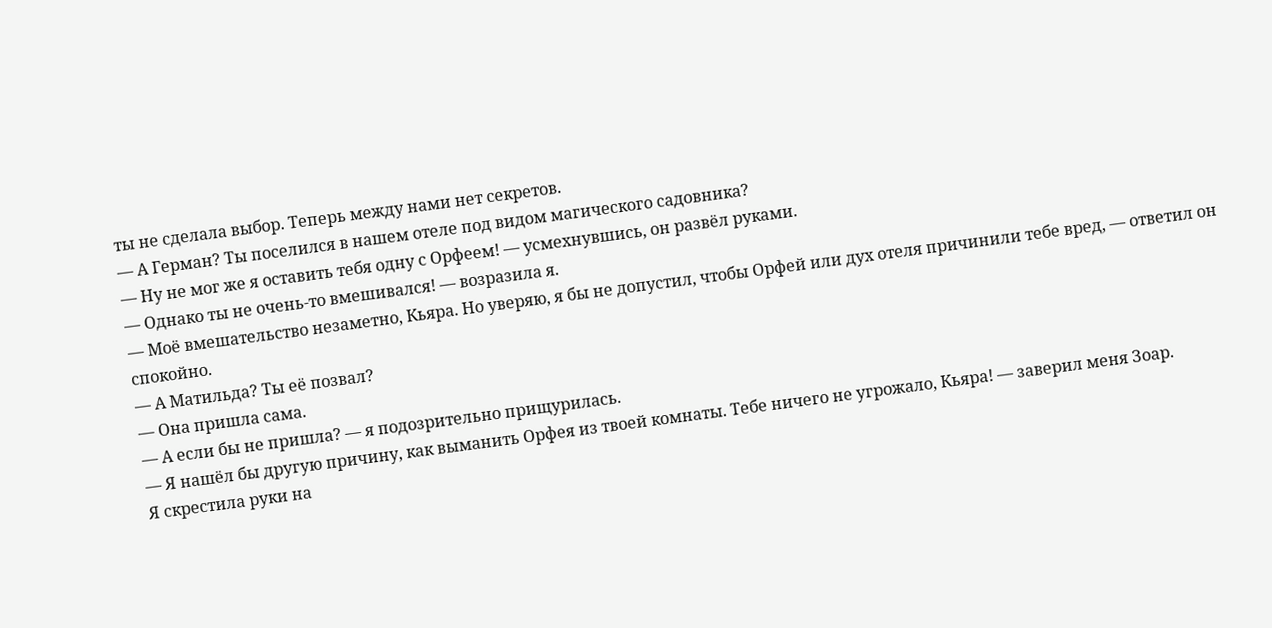ты не сделала выбор. Теперь между нами нет секретов.
— А Герман? Ты поселился в нашем отеле под видом магического садовника?
— Ну не мог же я оставить тебя одну с Орфеем! — усмехнувшись, он развёл руками.
— Однако ты не очень-то вмешивался! — возразила я.
— Моё вмешательство незаметно, Кьяра. Но уверяю, я бы не допустил, чтобы Орфей или дух отеля причинили тебе вред, — ответил он спокойно.
— А Матильда? Ты её позвал?
— Она пришла сама.
— А если бы не пришла? — я подозрительно прищурилась.
— Я нашёл бы другую причину, как выманить Орфея из твоей комнаты. Тебе ничего не угрожало, Кьяра! — заверил меня Зоар.
Я скрестила руки на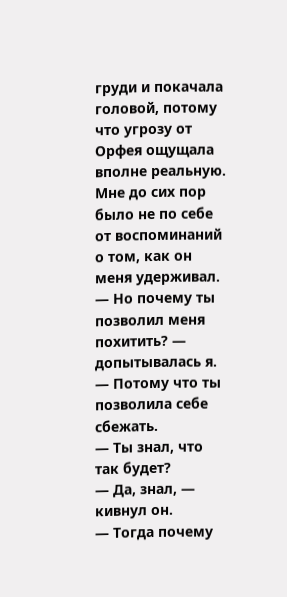груди и покачала головой, потому что угрозу от Орфея ощущала вполне реальную. Мне до сих пор было не по себе от воспоминаний о том, как он меня удерживал.
— Но почему ты позволил меня похитить? — допытывалась я.
— Потому что ты позволила себе сбежать.
— Ты знал, что так будет?
— Да, знал, — кивнул он.
— Тогда почему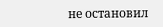не остановил